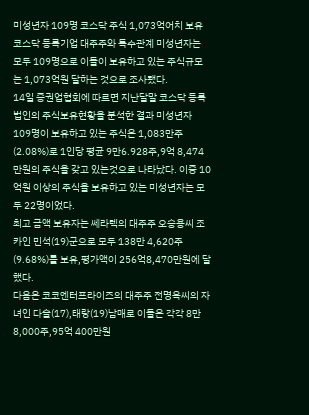미성년자 109명 코스닥 주식 1,073억어치 보유
코스닥 등록기업 대주주와 특수관계 미성년자는 모두 109명으로 이들이 보유하고 있는 주식규모는 1,073억원 달하는 것으로 조사됐다.
14일 증권업협회에 따르면 지난달말 코스닥 등록법인의 주식보유현황을 분석한 결과 미성년자 109명이 보유하고 있는 주식은 1,083만주(2.08%)로 1인당 평균 9만6.928주,9억 8,474만원의 주식을 갖고 있는것으로 나타났다. 이중 10억원 이상의 주식을 보유하고 있는 미성년자는 모두 22명이었다.
최고 금액 보유자는 쎄라텍의 대주주 오승용씨 조카인 민석(19)군으로 모두 138만 4,620주(9.68%)를 보유,평가액이 256억8,470만원에 달했다.
다음은 코코엔터프라이즈의 대주주 전명옥씨의 자녀인 다슬(17),태랑(19)남매로 이들은 각각 8만8,000주,95억 400만원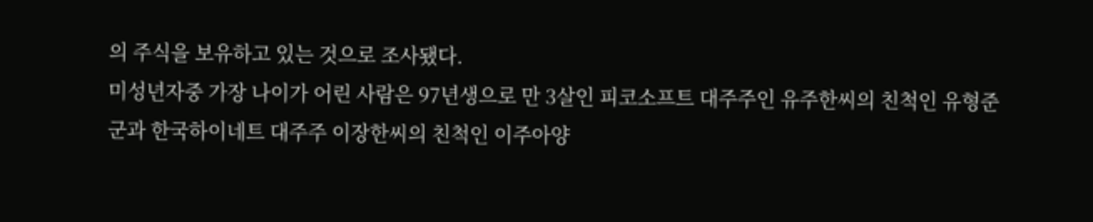의 주식을 보유하고 있는 것으로 조사됐다.
미성년자중 가장 나이가 어린 사람은 97년생으로 만 3살인 피코소프트 대주주인 유주한씨의 친척인 유형준군과 한국하이네트 대주주 이장한씨의 친척인 이주아양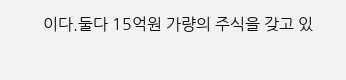이다.둘다 15억원 가량의 주식을 갖고 있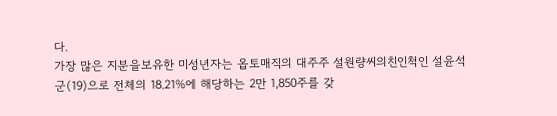다.
가장 많은 지분을보유한 미성년자는 옵토매직의 대주주 설원량씨의친인척인 설윤석군(19)으로 전체의 18.21%에 해당하는 2만 1,850주를 갖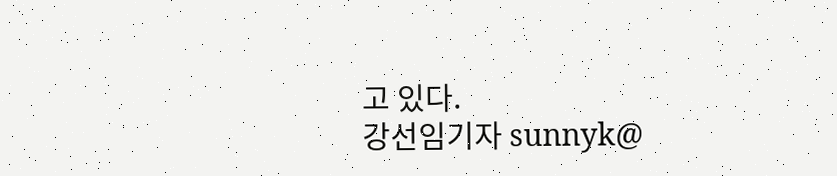고 있다.
강선임기자 sunnyk@